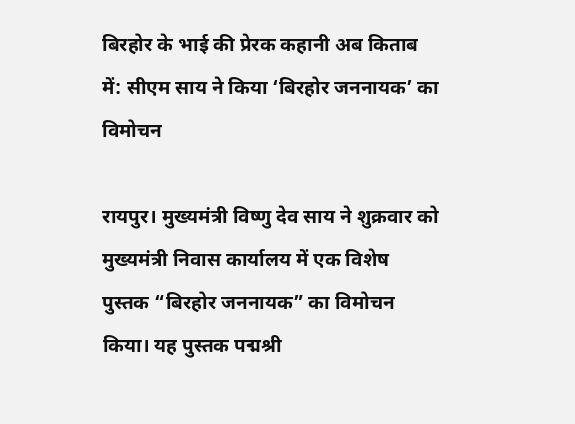बिरहोर के भाई की प्रेरक कहानी अब किताब में: सीएम साय ने किया ‘बिरहोर जननायक’ का विमोचन

रायपुर। मुख्यमंत्री विष्णु देव साय ने शुक्रवार को मुख्यमंत्री निवास कार्यालय में एक विशेष पुस्तक “बिरहोर जननायक” का विमोचन किया। यह पुस्तक पद्मश्री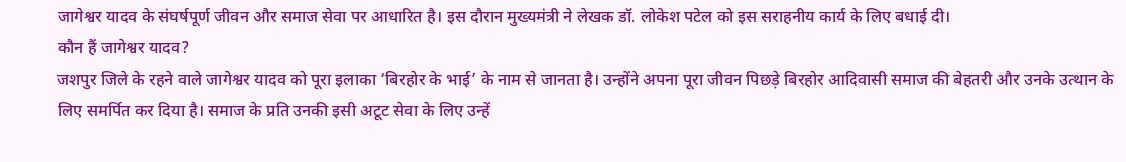जागेश्वर यादव के संघर्षपूर्ण जीवन और समाज सेवा पर आधारित है। इस दौरान मुख्यमंत्री ने लेखक डॉ. लोकेश पटेल को इस सराहनीय कार्य के लिए बधाई दी।
कौन हैं जागेश्वर यादव?
जशपुर जिले के रहने वाले जागेश्वर यादव को पूरा इलाका ‘बिरहोर के भाई’ के नाम से जानता है। उन्होंने अपना पूरा जीवन पिछड़े बिरहोर आदिवासी समाज की बेहतरी और उनके उत्थान के लिए समर्पित कर दिया है। समाज के प्रति उनकी इसी अटूट सेवा के लिए उन्हें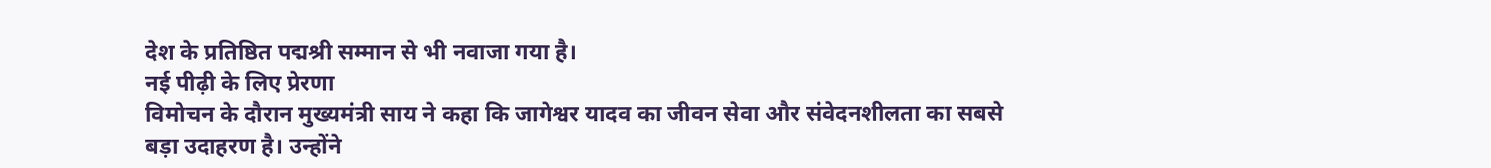देश के प्रतिष्ठित पद्मश्री सम्मान से भी नवाजा गया है।
नई पीढ़ी के लिए प्रेरणा
विमोचन के दौरान मुख्यमंत्री साय ने कहा कि जागेश्वर यादव का जीवन सेवा और संवेदनशीलता का सबसे बड़ा उदाहरण है। उन्होंने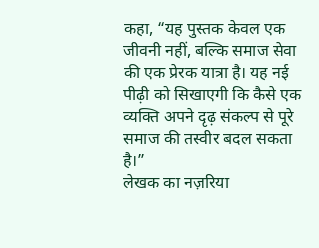कहा, “यह पुस्तक केवल एक जीवनी नहीं, बल्कि समाज सेवा की एक प्रेरक यात्रा है। यह नई पीढ़ी को सिखाएगी कि कैसे एक व्यक्ति अपने दृढ़ संकल्प से पूरे समाज की तस्वीर बदल सकता है।”
लेखक का नज़रिया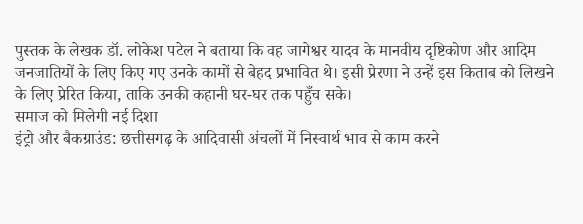पुस्तक के लेखक डॉ. लोकेश पटेल ने बताया कि वह जागेश्वर यादव के मानवीय दृष्टिकोण और आदिम जनजातियों के लिए किए गए उनके कामों से बेहद प्रभावित थे। इसी प्रेरणा ने उन्हें इस किताब को लिखने के लिए प्रेरित किया, ताकि उनकी कहानी घर-घर तक पहुँच सके।
समाज को मिलेगी नई दिशा
इंट्रो और बैकग्राउंड: छत्तीसगढ़ के आदिवासी अंचलों में निस्वार्थ भाव से काम करने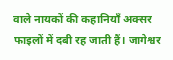वाले नायकों की कहानियाँ अक्सर फाइलों में दबी रह जाती हैं। जागेश्वर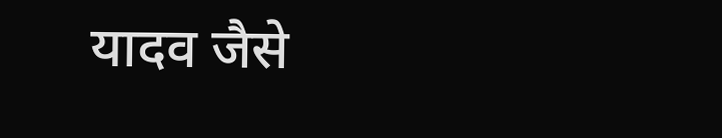यादव जैसे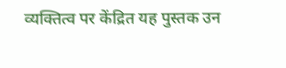व्यक्तित्व पर केंद्रित यह पुस्तक उन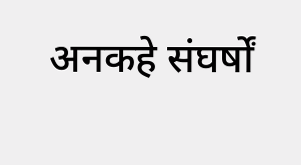अनकहे संघर्षों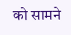को सामने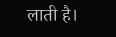लाती है।